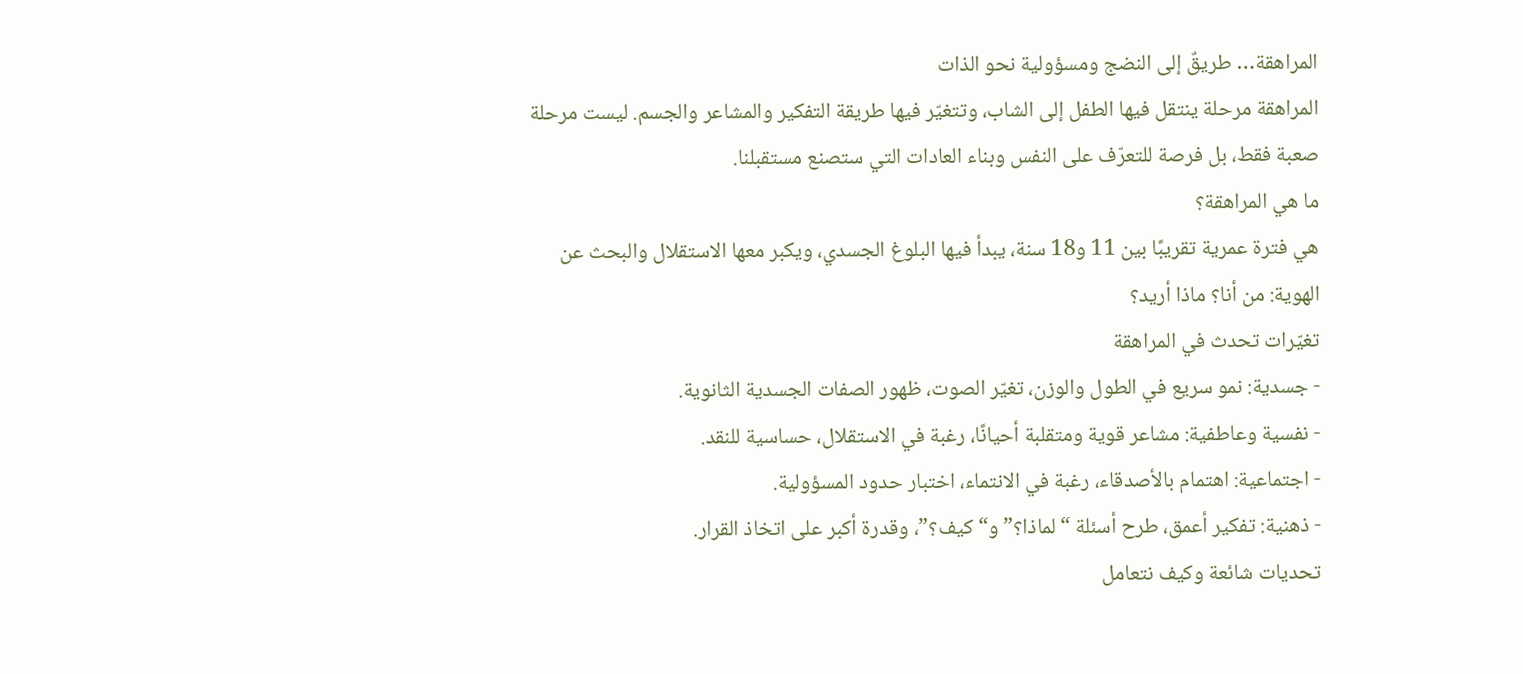المراهقة… طريقٌ إلى النضج ومسؤولية نحو الذات
المراهقة مرحلة ينتقل فيها الطفل إلى الشاب، وتتغيّر فيها طريقة التفكير والمشاعر والجسم. ليست مرحلة صعبة فقط، بل فرصة للتعرّف على النفس وبناء العادات التي ستصنع مستقبلنا.
ما هي المراهقة؟
هي فترة عمرية تقريبًا بين 11 و18 سنة، يبدأ فيها البلوغ الجسدي، ويكبر معها الاستقلال والبحث عن الهوية: من أنا؟ ماذا أريد؟
تغيّرات تحدث في المراهقة
- جسدية: نمو سريع في الطول والوزن، تغيّر الصوت، ظهور الصفات الجسدية الثانوية.
- نفسية وعاطفية: مشاعر قوية ومتقلبة أحيانًا، رغبة في الاستقلال، حساسية للنقد.
- اجتماعية: اهتمام بالأصدقاء، رغبة في الانتماء، اختبار حدود المسؤولية.
- ذهنية: تفكير أعمق، طرح أسئلة “لماذا؟” و“كيف؟”، وقدرة أكبر على اتخاذ القرار.
تحديات شائعة وكيف نتعامل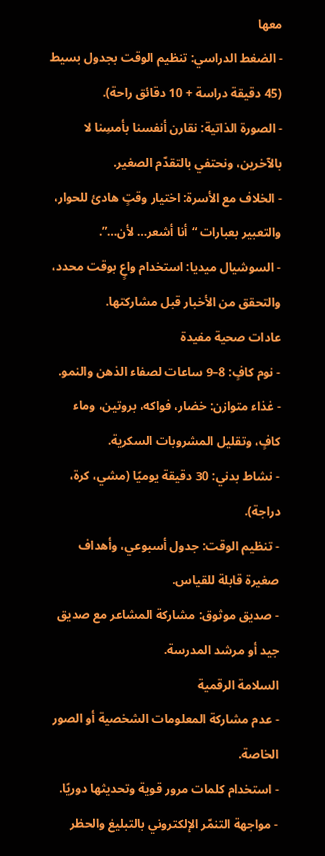معها
- الضغط الدراسي: تنظيم الوقت بجدول بسيط (45 دقيقة دراسة + 10 دقائق راحة).
- الصورة الذاتية: نقارن أنفسنا بأمسِنا لا بالآخرين، ونحتفي بالتقدّم الصغير.
- الخلاف مع الأسرة: اختيار وقتٍ هادئ للحوار، والتعبير بعبارات “أنا أشعر… لأن…”.
- السوشيال ميديا: استخدام واعٍ بوقت محدد، والتحقق من الأخبار قبل مشاركتها.
عادات صحية مفيدة
- نوم كافٍ: 8–9 ساعات لصفاء الذهن والنمو.
- غذاء متوازن: خضار، فواكه، بروتين، وماء كافٍ، وتقليل المشروبات السكرية.
- نشاط بدني: 30 دقيقة يوميًا (مشي، كرة، دراجة).
- تنظيم الوقت: جدول أسبوعي، وأهداف صغيرة قابلة للقياس.
- صديق موثوق: مشاركة المشاعر مع صديق جيد أو مرشد المدرسة.
السلامة الرقمية
- عدم مشاركة المعلومات الشخصية أو الصور الخاصة.
- استخدام كلمات مرور قوية وتحديثها دوريًا.
- مواجهة التنمّر الإلكتروني بالتبليغ والحظر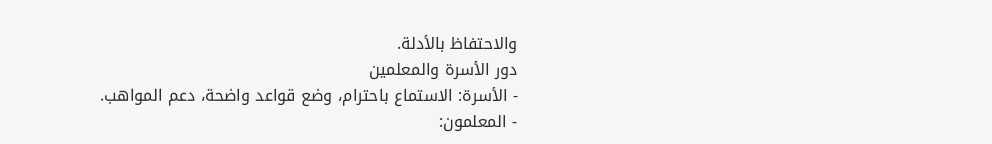والاحتفاظ بالأدلة.
دور الأسرة والمعلمين
- الأسرة: الاستماع باحترام، وضع قواعد واضحة، دعم المواهب.
- المعلمون: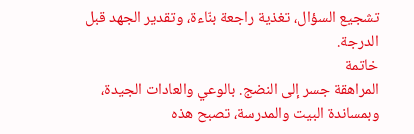تشجيع السؤال، تغذية راجعة بنّاءة، وتقدير الجهد قبل الدرجة.
خاتمة
المراهقة جسر إلى النضج. بالوعي والعادات الجيدة، وبمساندة البيت والمدرسة، تصبح هذه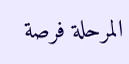المرحلة فرصة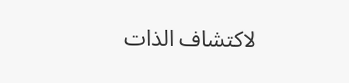لاكتشاف الذات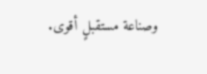وصناعة مستقبلٍ أقوى.